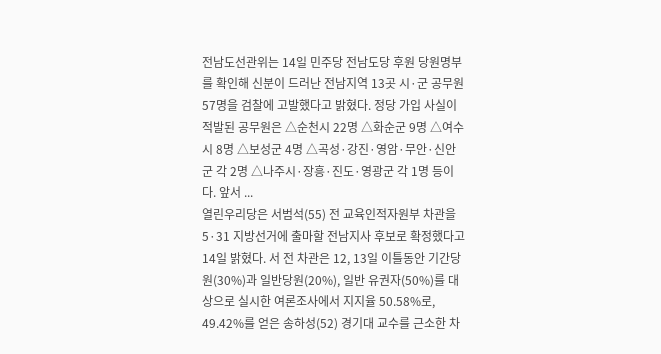전남도선관위는 14일 민주당 전남도당 후원 당원명부를 확인해 신분이 드러난 전남지역 13곳 시·군 공무원 57명을 검찰에 고발했다고 밝혔다. 정당 가입 사실이 적발된 공무원은 △순천시 22명 △화순군 9명 △여수시 8명 △보성군 4명 △곡성·강진·영암·무안·신안군 각 2명 △나주시·장흥·진도·영광군 각 1명 등이다. 앞서 ...
열린우리당은 서범석(55) 전 교육인적자원부 차관을 5·31 지방선거에 출마할 전남지사 후보로 확정했다고 14일 밝혔다. 서 전 차관은 12, 13일 이틀동안 기간당원(30%)과 일반당원(20%), 일반 유권자(50%)를 대상으로 실시한 여론조사에서 지지율 50.58%로, 49.42%를 얻은 송하성(52) 경기대 교수를 근소한 차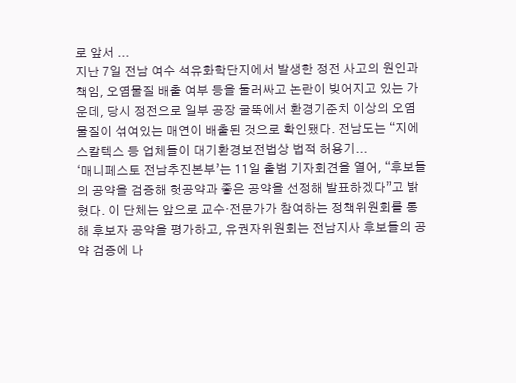로 앞서 ...
지난 7일 전남 여수 석유화학단지에서 발생한 정전 사고의 원인과 책임, 오염물질 배출 여부 등을 둘러싸고 논란이 빚어지고 있는 가운데, 당시 정전으로 일부 공장 굴뚝에서 환경기준치 이상의 오염물질이 섞여있는 매연이 배출된 것으로 확인됐다. 전남도는 “지에스칼텍스 등 업체들이 대기환경보전법상 법적 허용기...
‘매니페스토 전남추진본부’는 11일 출범 기자회견을 열어, “후보들의 공약을 검증해 헛공약과 좋은 공약을 선정해 발표하겠다”고 밝혔다. 이 단체는 앞으로 교수·전문가가 참여하는 정책위원회를 통해 후보자 공약을 평가하고, 유권자위원회는 전남지사 후보들의 공약 검증에 나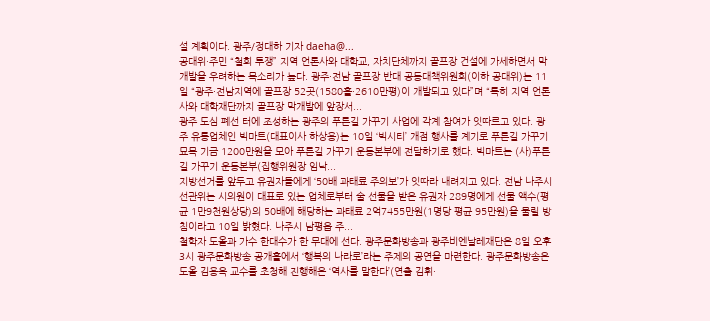설 계획이다. 광주/정대하 기자 daeha@...
공대위·주민 “철회 투쟁” 지역 언론사와 대학교, 자치단체까지 골프장 건설에 가세하면서 막개발을 우려하는 목소리가 높다. 광주·전남 골프장 반대 공동대책위원회(이하 공대위)는 11일 “광주·전남지역에 골프장 52곳(1580홀·2610만평)이 개발되고 있다”며 “특히 지역 언론사와 대학재단까지 골프장 막개발에 앞장서...
광주 도심 폐선 터에 조성하는 광주의 푸른길 가꾸기 사업에 각계 참여가 잇따르고 있다. 광주 유통업체인 빅마트(대표이사 하상용)는 10일 ‘빅시티’ 개점 행사를 계기로 푸른길 가꾸기 묘목 기금 1200만원을 모아 푸른길 가꾸기 운동본부에 전달하기로 했다. 빅마트는 (사)푸른길 가꾸기 운동본부(집행위원장 임낙...
지방선거를 앞두고 유권자들에게 ‘50배 과태료 주의보’가 잇따라 내려지고 있다. 전남 나주시선관위는 시의원이 대표로 있는 업체로부터 술 선물을 받은 유권자 289명에게 선물 액수(평균 1만9천원상당)의 50배에 해당하는 과태료 2억7455만원(1명당 평균 95만원)을 물릴 방침이라고 10일 밝혔다. 나주시 남평읍 주...
철학자 도올과 가수 한대수가 한 무대에 선다. 광주문화방송과 광주비엔날레재단은 8일 오후 3시 광주문화방송 공개홀에서 ‘행복의 나라로’라는 주제의 공연을 마련한다. 광주문화방송은 도올 김용옥 교수를 초청해 진행해온 ‘역사를 말한다’(연출 김휘·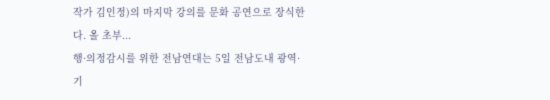작가 김인정)의 마지막 강의를 문화 공연으로 장식한다. 올 초부...
행·의정감시를 위한 전남연대는 5일 전남도내 광역·기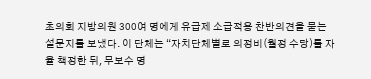초의회 지방의원 300여 명에게 유급제 소급적용 찬반의견을 묻는 설문지를 보냈다. 이 단체는 “자치단체별로 의정비(월정 수당)를 자율 책정한 뒤, 무보수 명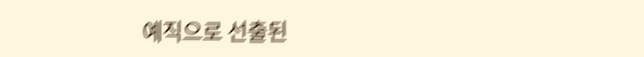예직으로 선출된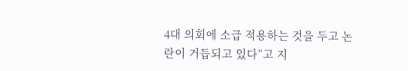4대 의회에 소급 적용하는 것을 두고 논란이 거듭되고 있다”고 지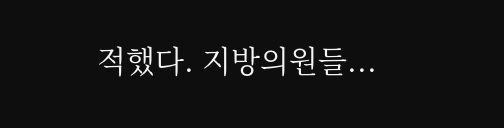적했다. 지방의원들...